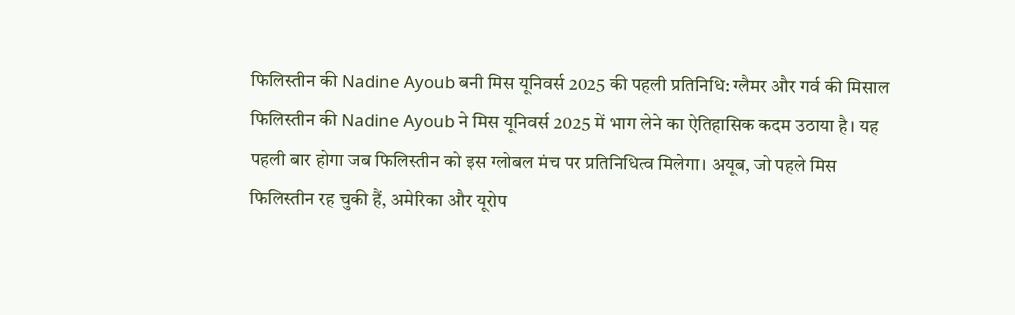फिलिस्तीन की Nadine Ayoub बनी मिस यूनिवर्स 2025 की पहली प्रतिनिधि: ग्लैमर और गर्व की मिसाल
फिलिस्तीन की Nadine Ayoub ने मिस यूनिवर्स 2025 में भाग लेने का ऐतिहासिक कदम उठाया है। यह पहली बार होगा जब फिलिस्तीन को इस ग्लोबल मंच पर प्रतिनिधित्व मिलेगा। अयूब, जो पहले मिस फिलिस्तीन रह चुकी हैं, अमेरिका और यूरोप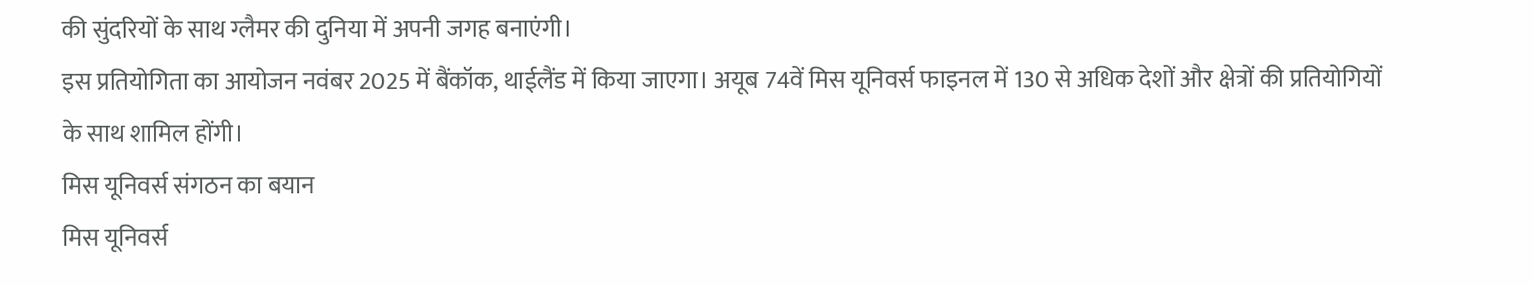की सुंदरियों के साथ ग्लैमर की दुनिया में अपनी जगह बनाएंगी।
इस प्रतियोगिता का आयोजन नवंबर 2025 में बैंकॉक, थाईलैंड में किया जाएगा। अयूब 74वें मिस यूनिवर्स फाइनल में 130 से अधिक देशों और क्षेत्रों की प्रतियोगियों के साथ शामिल होंगी।
मिस यूनिवर्स संगठन का बयान
मिस यूनिवर्स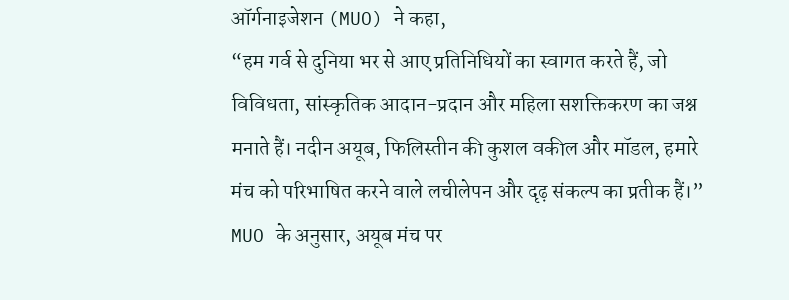ऑर्गनाइजेशन (MUO) ने कहा,
“हम गर्व से दुनिया भर से आए प्रतिनिधियों का स्वागत करते हैं, जो विविधता, सांस्कृतिक आदान-प्रदान और महिला सशक्तिकरण का जश्न मनाते हैं। नदीन अयूब, फिलिस्तीन की कुशल वकील और मॉडल, हमारे मंच को परिभाषित करने वाले लचीलेपन और दृढ़ संकल्प का प्रतीक हैं।”
MUO के अनुसार, अयूब मंच पर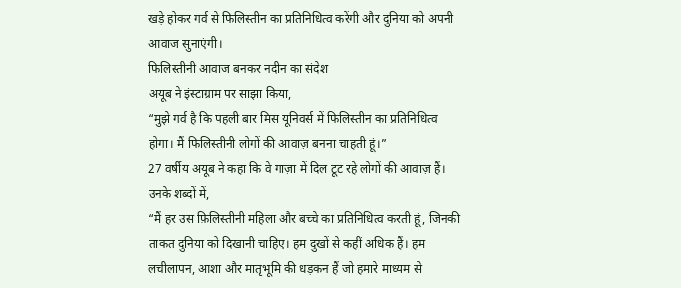खड़े होकर गर्व से फिलिस्तीन का प्रतिनिधित्व करेंगी और दुनिया को अपनी आवाज सुनाएंगी।
फिलिस्तीनी आवाज बनकर नदीन का संदेश
अयूब ने इंस्टाग्राम पर साझा किया,
“मुझे गर्व है कि पहली बार मिस यूनिवर्स में फिलिस्तीन का प्रतिनिधित्व होगा। मैं फिलिस्तीनी लोगों की आवाज़ बनना चाहती हूं।”
27 वर्षीय अयूब ने कहा कि वे गाज़ा में दिल टूट रहे लोगों की आवाज़ हैं। उनके शब्दों में,
“मैं हर उस फ़िलिस्तीनी महिला और बच्चे का प्रतिनिधित्व करती हूं, जिनकी ताकत दुनिया को दिखानी चाहिए। हम दुखों से कहीं अधिक हैं। हम लचीलापन, आशा और मातृभूमि की धड़कन हैं जो हमारे माध्यम से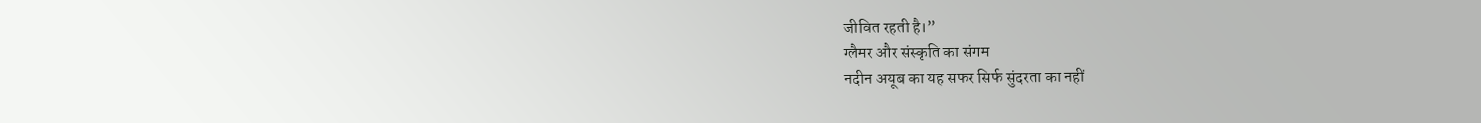जीवित रहती है।”
ग्लैमर और संस्कृति का संगम
नदीन अयूब का यह सफर सिर्फ सुंदरता का नहीं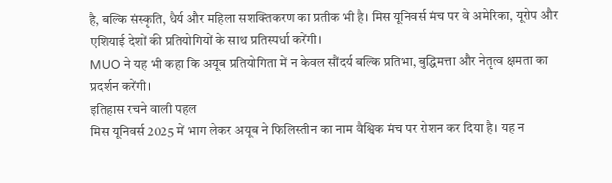है, बल्कि संस्कृति, धैर्य और महिला सशक्तिकरण का प्रतीक भी है। मिस यूनिवर्स मंच पर वे अमेरिका, यूरोप और एशियाई देशों की प्रतियोगियों के साथ प्रतिस्पर्धा करेंगी।
MUO ने यह भी कहा कि अयूब प्रतियोगिता में न केवल सौंदर्य बल्कि प्रतिभा, बुद्धिमत्ता और नेतृत्व क्षमता का प्रदर्शन करेंगी।
इतिहास रचने वाली पहल
मिस यूनिवर्स 2025 में भाग लेकर अयूब ने फिलिस्तीन का नाम वैश्विक मंच पर रोशन कर दिया है। यह न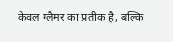केवल ग्लैमर का प्रतीक है, बल्कि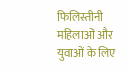फिलिस्तीनी महिलाओं और युवाओं के लिए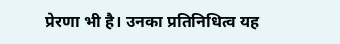प्रेरणा भी है। उनका प्रतिनिधित्व यह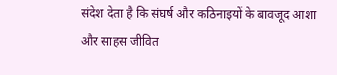संदेश देता है कि संघर्ष और कठिनाइयों के बावजूद आशा और साहस जीवित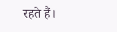रहते हैं।